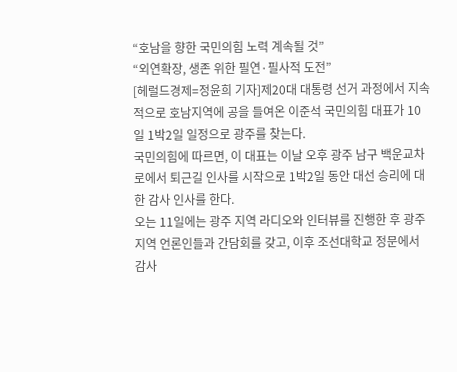“호남을 향한 국민의힘 노력 계속될 것”
“외연확장, 생존 위한 필연·필사적 도전”
[헤럴드경제=정윤희 기자]제20대 대통령 선거 과정에서 지속적으로 호남지역에 공을 들여온 이준석 국민의힘 대표가 10일 1박2일 일정으로 광주를 찾는다.
국민의힘에 따르면, 이 대표는 이날 오후 광주 남구 백운교차로에서 퇴근길 인사를 시작으로 1박2일 동안 대선 승리에 대한 감사 인사를 한다.
오는 11일에는 광주 지역 라디오와 인터뷰를 진행한 후 광주지역 언론인들과 간담회를 갖고, 이후 조선대학교 정문에서 감사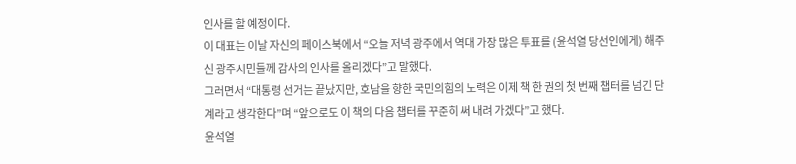인사를 할 예정이다.
이 대표는 이날 자신의 페이스북에서 “오늘 저녁 광주에서 역대 가장 많은 투표를 (윤석열 당선인에게) 해주신 광주시민들께 감사의 인사를 올리겠다”고 말했다.
그러면서 “대통령 선거는 끝났지만, 호남을 향한 국민의힘의 노력은 이제 책 한 권의 첫 번째 챕터를 넘긴 단계라고 생각한다”며 “앞으로도 이 책의 다음 챕터를 꾸준히 써 내려 가겠다”고 했다.
윤석열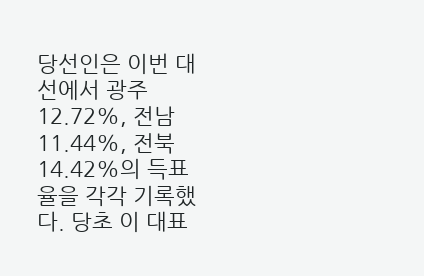당선인은 이번 대선에서 광주 12.72%, 전남 11.44%, 전북 14.42%의 득표율을 각각 기록했다. 당초 이 대표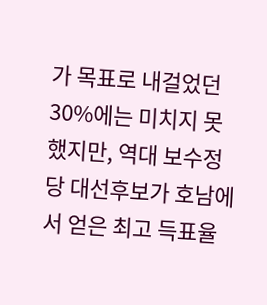가 목표로 내걸었던 30%에는 미치지 못했지만, 역대 보수정당 대선후보가 호남에서 얻은 최고 득표율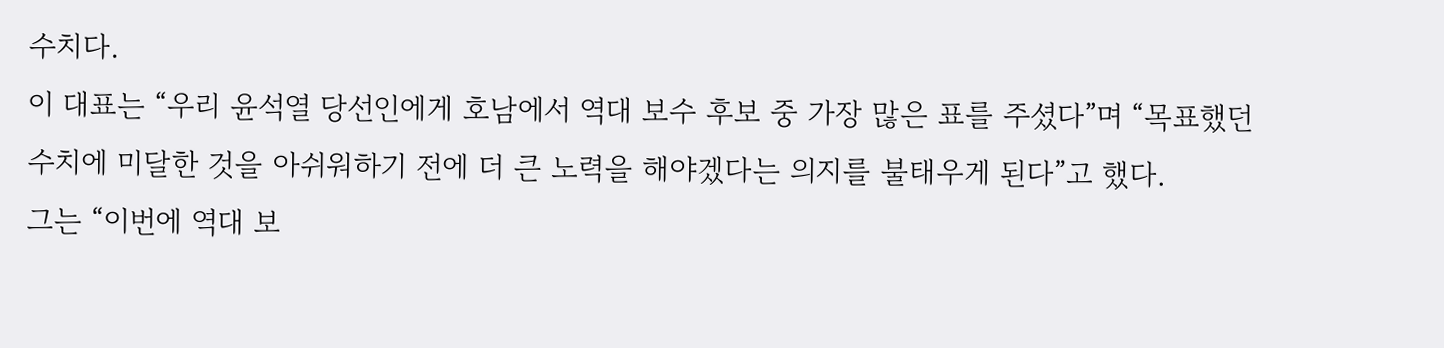수치다.
이 대표는 “우리 윤석열 당선인에게 호남에서 역대 보수 후보 중 가장 많은 표를 주셨다”며 “목표했던 수치에 미달한 것을 아쉬워하기 전에 더 큰 노력을 해야겠다는 의지를 불태우게 된다”고 했다.
그는 “이번에 역대 보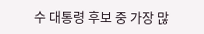수 대통령 후보 중 가장 많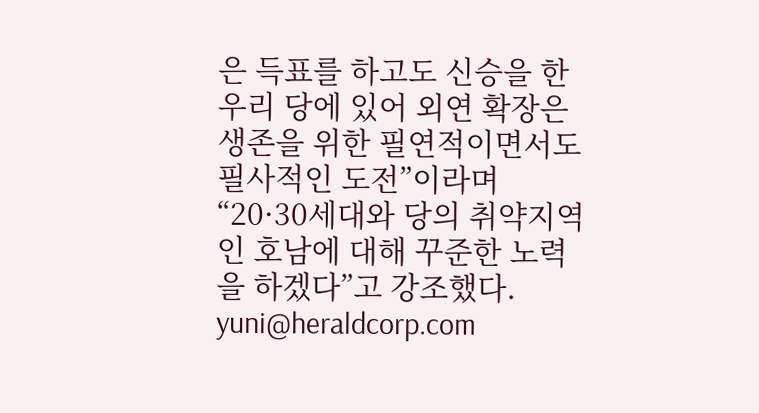은 득표를 하고도 신승을 한 우리 당에 있어 외연 확장은 생존을 위한 필연적이면서도 필사적인 도전”이라며 “20·30세대와 당의 취약지역인 호남에 대해 꾸준한 노력을 하겠다”고 강조했다.
yuni@heraldcorp.com